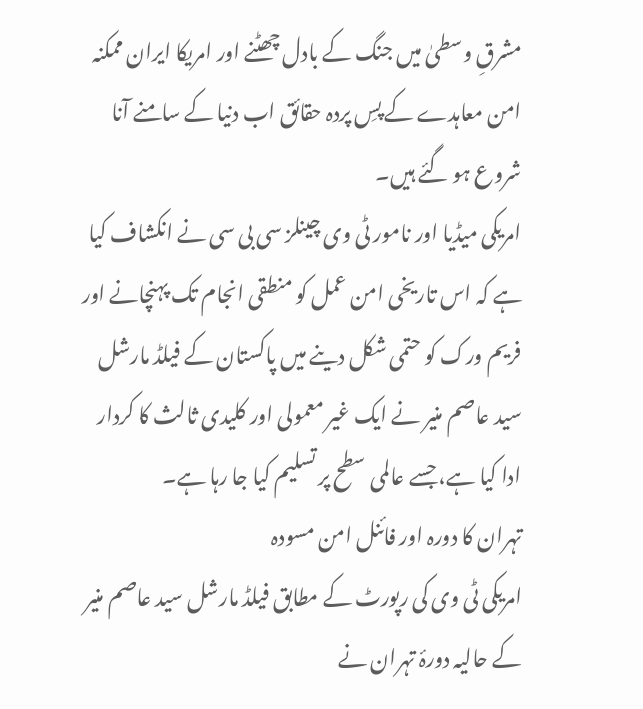مشرقِ وسطیٰ میں جنگ کے بادل چھٹنے اور امریکا ایران ممکنہ امن معاہدے کے پسِ پردہ حقائق اب دنیا کے سامنے آنا شروع ہو گئے ہیں۔
امریکی میڈیا اور نامور ٹی وی چینلز سی بی سی نے انکشاف کیا ہے کہ اس تاریخی امن عمل کو منطقی انجام تک پہنچانے اور فریم ورک کو حتمی شکل دینے میں پاکستان کے فیلڈ مارشل سید عاصم منیر نے ایک غیر معمولی اور کلیدی ثالث کا کردار ادا کیا ہے، جسے عالمی سطح پر تسلیم کیا جا رہا ہے۔
تہران کا دورہ اور فائنل امن مسودہ
امریکی ٹی وی کی رپورٹ کے مطابق فیلڈ مارشل سید عاصم منیر کے حالیہ دورۂ تہران نے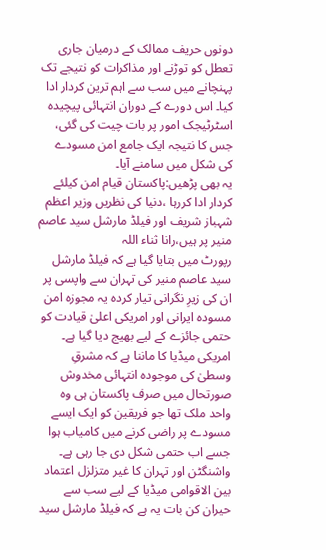دونوں حریف ممالک کے درمیان جاری تعطل کو توڑنے اور مذاکرات کو نتیجے تک پہنچانے میں سب سے اہم ترین کردار ادا کیا۔ اس دورے کے دوران انتہائی پیچیدہ اسٹرٹیجک امور پر بات چیت کی گئی، جس کا نتیجہ ایک جامع امن مسودے کی شکل میں سامنے آیا۔
یہ بھی پڑھیں:پاکستان قیام امن کیلئے کردار ادا کررہا ،دنیا کی نظریں وزیر اعظم شہباز شریف اور فیلڈ مارشل سید عاصم منیر پر ہیں،رانا ثناء اللہ
رپورٹ میں بتایا گیا ہے کہ فیلڈ مارشل سید عاصم منیر کی تہران سے واپسی پر ان کی زیرِ نگرانی تیار کردہ یہ مجوزہ امن مسودہ ایرانی اور امریکی اعلیٰ قیادت کو حتمی جائزے کے لیے بھیج دیا گیا ہے۔
امریکی میڈیا کا ماننا ہے کہ مشرقِ وسطیٰ کی موجودہ انتہائی مخدوش صورتحال میں صرف پاکستان ہی وہ واحد ملک تھا جو فریقین کو ایک ایسے مسودے پر راضی کرنے میں کامیاب ہوا جسے اب حتمی شکل دی جا رہی ہے۔
واشنگٹن اور تہران کا غیر متزلزل اعتماد
بین الاقوامی میڈیا کے لیے سب سے حیران کن بات یہ ہے کہ فیلڈ مارشل سید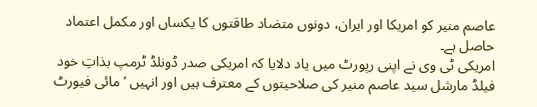عاصم منیر کو امریکا اور ایران، دونوں متضاد طاقتوں کا یکساں اور مکمل اعتماد حاصل ہے۔
امریکی ٹی وی نے اپنی رپورٹ میں یاد دلایا کہ امریکی صدر ڈونلڈ ٹرمپ بذاتِ خود فیلڈ مارشل سید عاصم منیر کی صلاحیتوں کے معترف ہیں اور انہیں ’مائی فیورٹ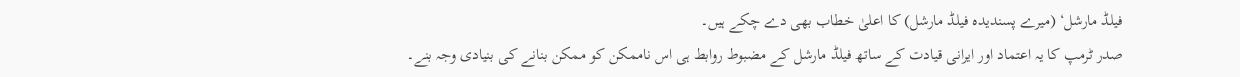فیلڈ مارشل‘ (میرے پسندیدہ فیلڈ مارشل) کا اعلیٰ خطاب بھی دے چکے ہیں۔
صدر ٹرمپ کا یہ اعتماد اور ایرانی قیادت کے ساتھ فیلڈ مارشل کے مضبوط روابط ہی اس ناممکن کو ممکن بنانے کی بنیادی وجہ بنے۔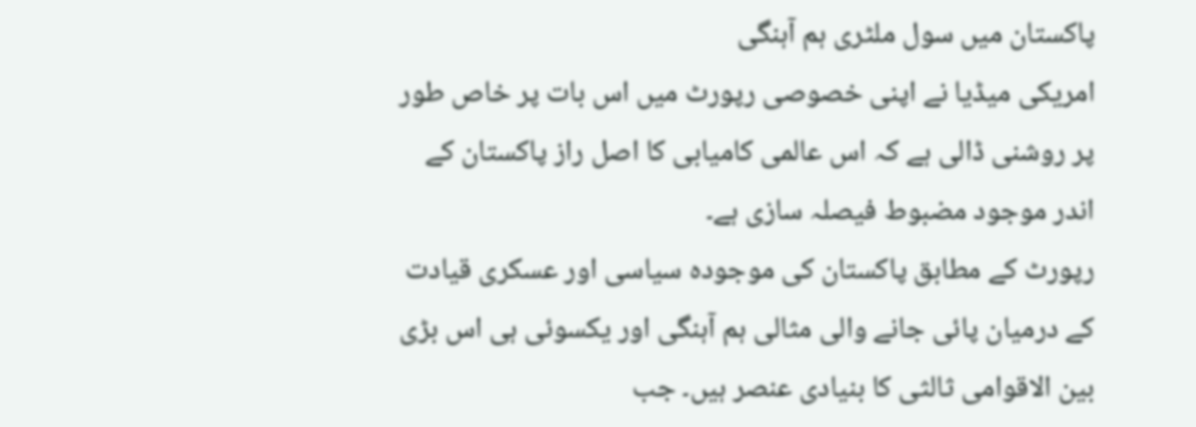پاکستان میں سول ملٹری ہم آہنگی
امریکی میڈیا نے اپنی خصوصی رپورٹ میں اس بات پر خاص طور پر روشنی ڈالی ہے کہ اس عالمی کامیابی کا اصل راز پاکستان کے اندر موجود مضبوط فیصلہ سازی ہے۔
رپورٹ کے مطابق پاکستان کی موجودہ سیاسی اور عسکری قیادت کے درمیان پائی جانے والی مثالی ہم آہنگی اور یکسوئی ہی اس بڑی بین الاقوامی ثالثی کا بنیادی عنصر ہیں۔ جب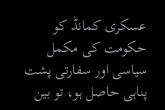عسکری کمانڈ کو حکومت کی مکمل سیاسی اور سفارتی پشت پناہی حاصل ہو، تو بین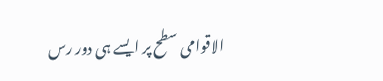الاقوامی سطح پر ایسے ہی دور رس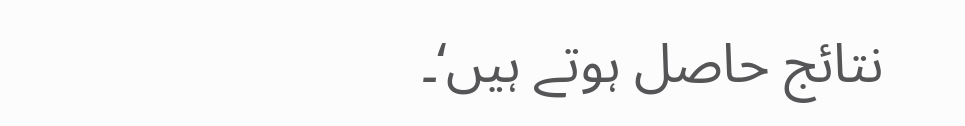نتائج حاصل ہوتے ہیں‘۔